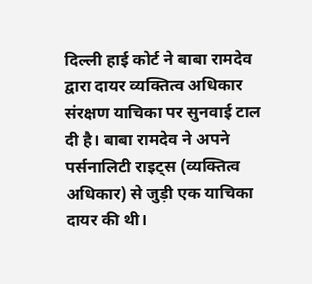दिल्ली हाई कोर्ट ने बाबा रामदेव द्वारा दायर व्यक्तित्व अधिकार संरक्षण याचिका पर सुनवाई टाल दी है। बाबा रामदेव ने अपने पर्सनालिटी राइट्स (व्यक्तित्व अधिकार) से जुड़ी एक याचिका दायर की थी।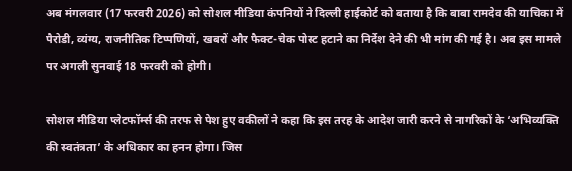अब मंगलवार (17 फरवरी 2026) को सोशल मीडिया कंपनियों ने दिल्ली हाईकोर्ट को बताया है कि बाबा रामदेव की याचिका में पैरोडी, व्यंग्य, राजनीतिक टिप्पणियों, खबरों और फैक्ट-चेक पोस्ट हटाने का निर्देश देने की भी मांग की गई है। अब इस मामले पर अगली सुनवाई 18 फरवरी को होगी।

सोशल मीडिया प्लेटफॉर्म्स की तरफ से पेश हुए वकीलों ने कहा कि इस तरह के आदेश जारी करने से नागरिकों के ‘अभिव्यक्ति की स्वतंत्रता’ के अधिकार का हनन होगा। जिस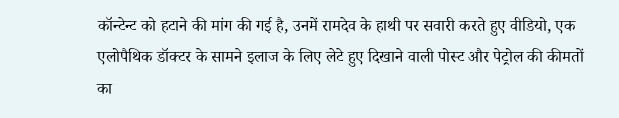कॉन्टेन्ट को हटाने की मांग की गई है, उनमें रामदेव के हाथी पर सवारी करते हुए वीडियो, एक एलोपैथिक डॉक्टर के सामने इलाज के लिए लेटे हुए दिखाने वाली पोस्ट और पेट्रोल की कीमतों का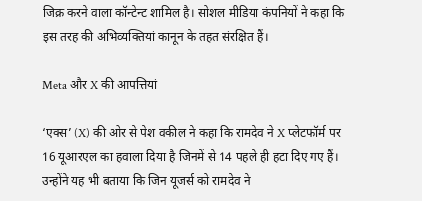जिक्र करने वाला कॉन्टेन्ट शामिल है। सोशल मीडिया कंपनियों ने कहा कि इस तरह की अभिव्यक्तियां कानून के तहत संरक्षित हैं।

Meta और X की आपत्तियां

‘एक्स’ (X) की ओर से पेश वकील ने कहा कि रामदेव ने X प्लेटफॉर्म पर 16 यूआरएल का हवाला दिया है जिनमें से 14 पहले ही हटा दिए गए हैं। उन्होंने यह भी बताया कि जिन यूजर्स को रामदेव ने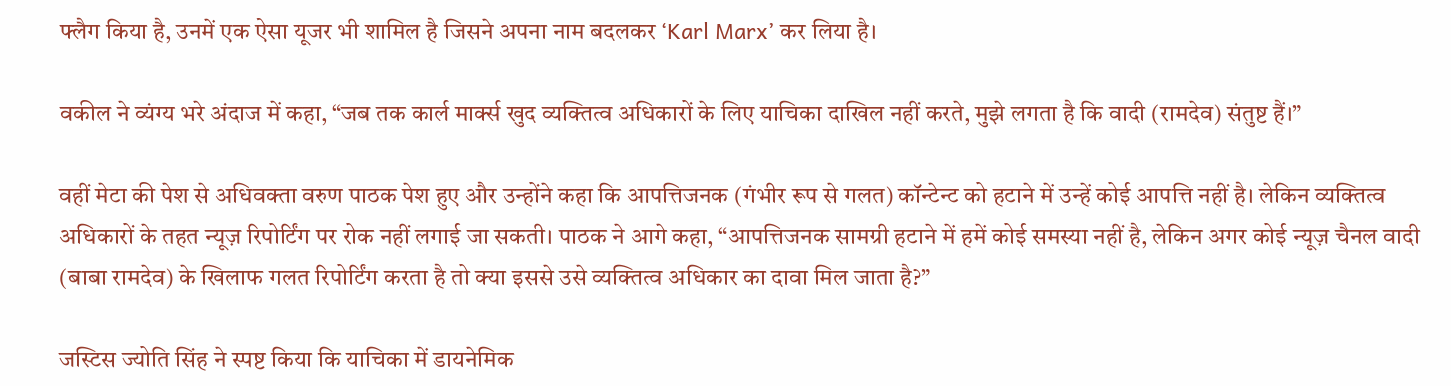फ्लैग किया है, उनमें एक ऐसा यूजर भी शामिल है जिसने अपना नाम बदलकर ‘Karl Marx’ कर लिया है।

वकील ने व्यंग्य भरे अंदाज में कहा, “जब तक कार्ल मार्क्स खुद व्यक्तित्व अधिकारों के लिए याचिका दाखिल नहीं करते, मुझे लगता है कि वादी (रामदेव) संतुष्ट हैं।”

वहीं मेटा की पेश से अधिवक्ता वरुण पाठक पेश हुए और उन्होंने कहा कि आपत्तिजनक (गंभीर रूप से गलत) कॉन्टेन्ट को हटाने में उन्हें कोई आपत्ति नहीं है। लेकिन व्यक्तित्व अधिकारों के तहत न्यूज़ रिपोर्टिंग पर रोक नहीं लगाई जा सकती। पाठक ने आगे कहा, “आपत्तिजनक सामग्री हटाने में हमें कोई समस्या नहीं है, लेकिन अगर कोई न्यूज़ चैनल वादी (बाबा रामदेव) के खिलाफ गलत रिपोर्टिंग करता है तो क्या इससे उसे व्यक्तित्व अधिकार का दावा मिल जाता है?”

जस्टिस ज्योति सिंह ने स्पष्ट किया कि याचिका में डायनेमिक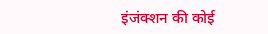इंजंक्शन की कोई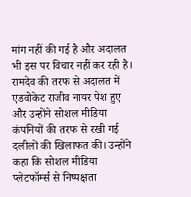मांग नहीं की गई है और अदालत भी इस पर विचार नहीं कर रही है। रामदेव की तरफ से अदालत में एडवोकेट राजीव नायर पेश हुए और उन्होंने सोशल मीडिया कंपनियों की तरफ से रखी गई दलीलों की खिलाफत की। उन्होंने कहा कि सोशल मीडिया प्लेटफॉर्म्स से निष्पक्षता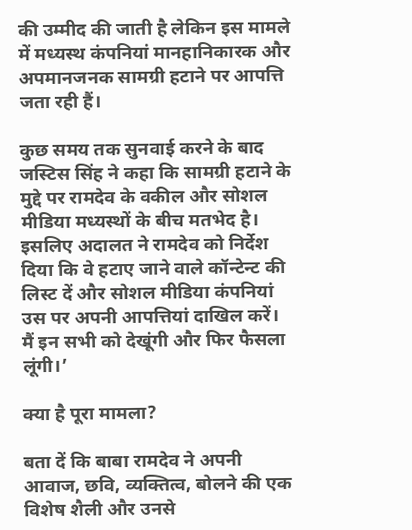की उम्मीद की जाती है लेकिन इस मामले में मध्यस्थ कंपनियां मानहानिकारक और अपमानजनक सामग्री हटाने पर आपत्ति जता रही हैं।

कुछ समय तक सुनवाई करने के बाद जस्टिस सिंह ने कहा कि सामग्री हटाने के मुद्दे पर रामदेव के वकील और सोशल मीडिया मध्यस्थों के बीच मतभेद है। इसलिए अदालत ने रामदेव को निर्देश दिया कि वे हटाए जाने वाले कॉन्टेन्ट की लिस्ट दें और सोशल मीडिया कंपनियां उस पर अपनी आपत्तियां दाखिल करें। मैं इन सभी को देखूंगी और फिर फैसला लूंगी।’

क्या है पूरा मामला?

बता दें कि बाबा रामदेव ने अपनी आवाज, छवि, व्यक्तित्व, बोलने की एक विशेष शैली और उनसे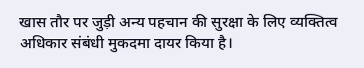खास तौर पर जुड़ी अन्य पहचान की सुरक्षा के लिए व्यक्तित्व अधिकार संबंधी मुकदमा दायर किया है।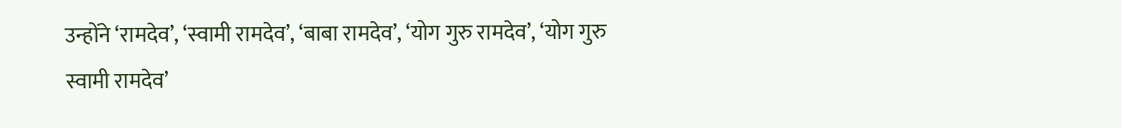उन्होंने ‘रामदेव’, ‘स्वामी रामदेव’, ‘बाबा रामदेव’, ‘योग गुरु रामदेव’, ‘योग गुरु स्वामी रामदेव’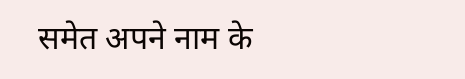समेत अपने नाम के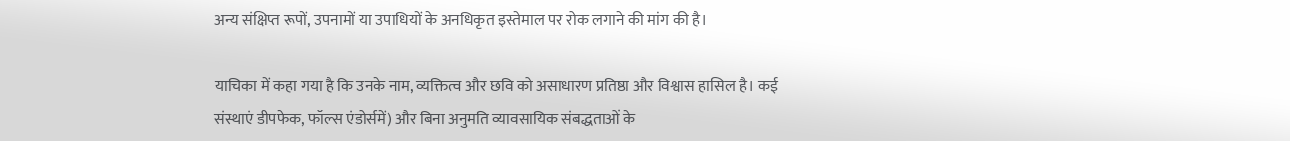अन्य संक्षिप्त रूपों, उपनामों या उपाधियों के अनधिकृत इस्तेमाल पर रोक लगाने की मांग की है।

याचिका में कहा गया है कि उनके नाम, व्यक्तित्व और छवि को असाधारण प्रतिष्ठा और विश्वास हासिल है। कई संस्थाएं डीपफेक, फॉल्स एंडोर्समें) और बिना अनुमति व्यावसायिक संबद्धताओं के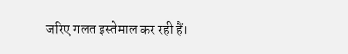जरिए गलत इस्तेमाल कर रही हैं।